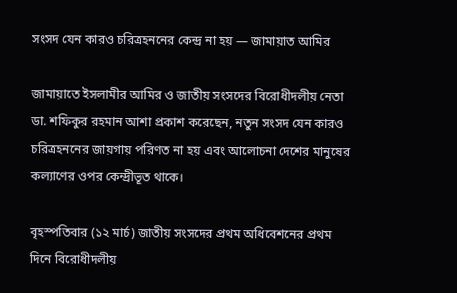সংসদ যেন কারও চরিত্রহননের কেন্দ্র না হয় — জামায়াত আমির

জামায়াতে ইসলামীর আমির ও জাতীয় সংসদের বিরোধীদলীয় নেতা ডা. শফিকুর রহমান আশা প্রকাশ করেছেন, নতুন সংসদ যেন কারও চরিত্রহননের জায়গায় পরিণত না হয় এবং আলোচনা দেশের মানুষের কল্যাণের ওপর কেন্দ্রীভূত থাকে।

বৃহস্পতিবার (১২ মার্চ) জাতীয় সংসদের প্রথম অধিবেশনের প্রথম দিনে বিরোধীদলীয়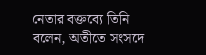নেতার বক্তব্যে তিনি বলেন, অতীতে সংসদে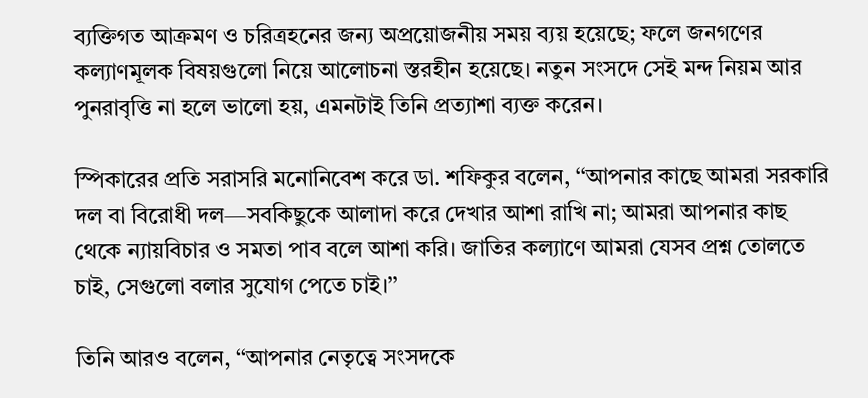ব্যক্তিগত আক্রমণ ও চরিত্রহনের জন্য অপ্রয়োজনীয় সময় ব্যয় হয়েছে; ফলে জনগণের কল্যাণমূলক বিষয়গুলো নিয়ে আলোচনা স্তরহীন হয়েছে। নতুন সংসদে সেই মন্দ নিয়ম আর পুনরাবৃত্তি না হলে ভালো হয়, এমনটাই তিনি প্রত্যাশা ব্যক্ত করেন।

স্পিকারের প্রতি সরাসরি মনোনিবেশ করে ডা. শফিকুর বলেন, ‘‘আপনার কাছে আমরা সরকারি দল বা বিরোধী দল—সবকিছুকে আলাদা করে দেখার আশা রাখি না; আমরা আপনার কাছ থেকে ন্যায়বিচার ও সমতা পাব বলে আশা করি। জাতির কল্যাণে আমরা যেসব প্রশ্ন তোলতে চাই, সেগুলো বলার সুযোগ পেতে চাই।’’

তিনি আরও বলেন, ‘‘আপনার নেতৃত্বে সংসদকে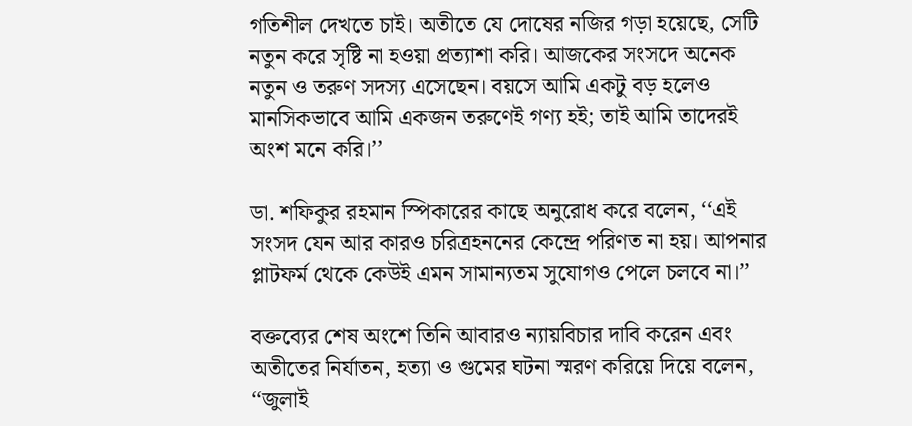গতিশীল দেখতে চাই। অতীতে যে দোষের নজির গড়া হয়েছে, সেটি নতুন করে সৃষ্টি না হওয়া প্রত্যাশা করি। আজকের সংসদে অনেক নতুন ও তরুণ সদস্য এসেছেন। বয়সে আমি একটু বড় হলেও মানসিকভাবে আমি একজন তরুণেই গণ্য হই; তাই আমি তাদেরই অংশ মনে করি।’’

ডা. শফিকুর রহমান স্পিকারের কাছে অনুরোধ করে বলেন, ‘‘এই সংসদ যেন আর কারও চরিত্রহননের কেন্দ্রে পরিণত না হয়। আপনার প্লাটফর্ম থেকে কেউই এমন সামান্যতম সুযোগও পেলে চলবে না।’’

বক্তব্যের শেষ অংশে তিনি আবারও ন্যায়বিচার দাবি করেন এবং অতীতের নির্যাতন, হত্যা ও গুমের ঘটনা স্মরণ করিয়ে দিয়ে বলেন, ‘‘জুলাই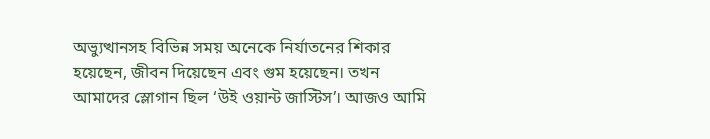অভ্যুত্থানসহ বিভিন্ন সময় অনেকে নির্যাতনের শিকার হয়েছেন, জীবন দিয়েছেন এবং গুম হয়েছেন। তখন আমাদের স্লোগান ছিল ‘উই ওয়ান্ট জাস্টিস’। আজও আমি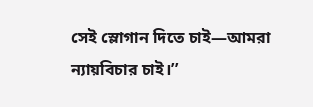সেই স্লোগান দিতে চাই—আমরা ন্যায়বিচার চাই।’’